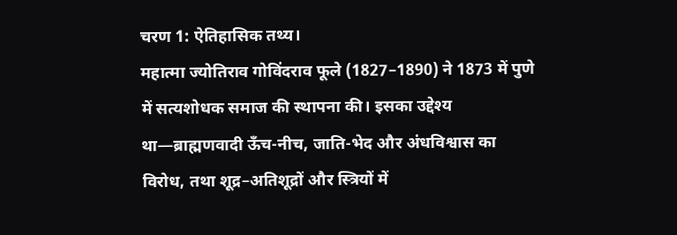चरण 1: ऐतिहासिक तथ्य।
महात्मा ज्योतिराव गोविंदराव फूले (1827–1890) ने 1873 में पुणे में सत्यशोधक समाज की स्थापना की। इसका उद्देश्य था—ब्राह्मणवादी ऊँच-नीच, जाति-भेद और अंधविश्वास का विरोध, तथा शूद्र–अतिशूद्रों और स्त्रियों में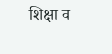शिक्षा व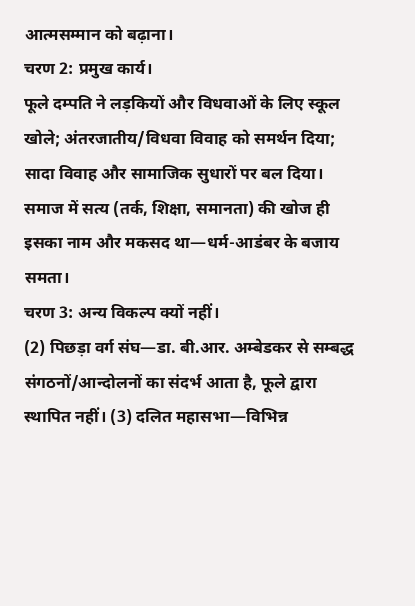आत्मसम्मान को बढ़ाना।
चरण 2: प्रमुख कार्य।
फूले दम्पति ने लड़कियों और विधवाओं के लिए स्कूल खोले; अंतरजातीय/विधवा विवाह को समर्थन दिया; सादा विवाह और सामाजिक सुधारों पर बल दिया। समाज में सत्य (तर्क, शिक्षा, समानता) की खोज ही इसका नाम और मकसद था—धर्म-आडंबर के बजाय समता।
चरण 3: अन्य विकल्प क्यों नहीं।
(2) पिछड़ा वर्ग संघ—डा. बी.आर. अम्बेडकर से सम्बद्ध संगठनों/आन्दोलनों का संदर्भ आता है, फूले द्वारा स्थापित नहीं। (3) दलित महासभा—विभिन्न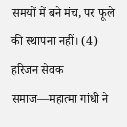समयों में बने मंच, पर फूले की स्थापना नहीं। (4) हरिजन सेवक समाज—महात्मा गांधी ने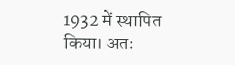1932 में स्थापित किया। अतः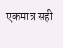एकमात्र सही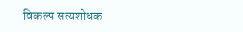विकल्प सत्यशोधक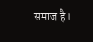समाज है।